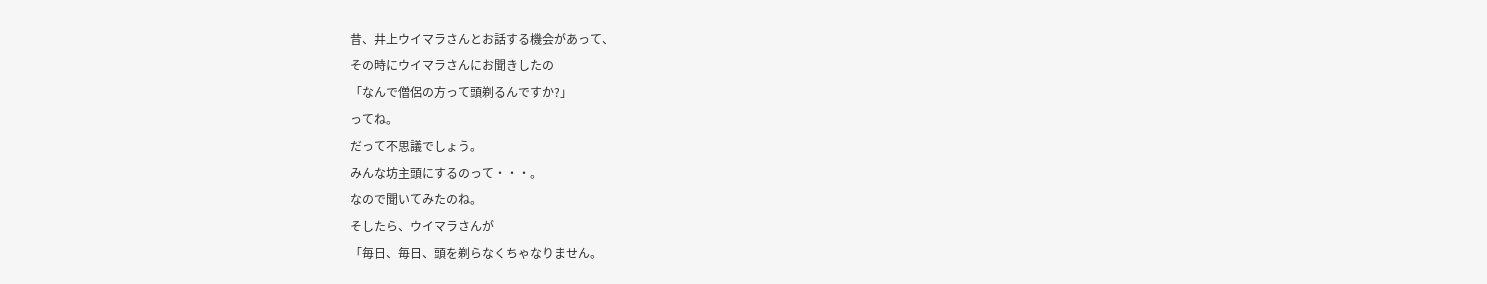昔、井上ウイマラさんとお話する機会があって、
その時にウイマラさんにお聞きしたの
「なんで僧侶の方って頭剃るんですか?」
ってね。
だって不思議でしょう。
みんな坊主頭にするのって・・・。
なので聞いてみたのね。
そしたら、ウイマラさんが
「毎日、毎日、頭を剃らなくちゃなりません。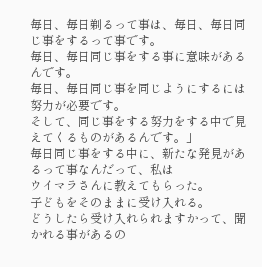毎日、毎日剃るって事は、毎日、毎日同じ事をするって事です。
毎日、毎日同じ事をする事に意味があるんです。
毎日、毎日同じ事を同じようにするには努力が必要です。
そして、同じ事をする努力をする中で見えてくるものがあるんです。」
毎日同じ事をする中に、新たな発見があるって事なんだって、私は
ウイマラさんに教えてもらった。
子どもをそのままに受け入れる。
どうしたら受け入れられますかって、聞かれる事があるの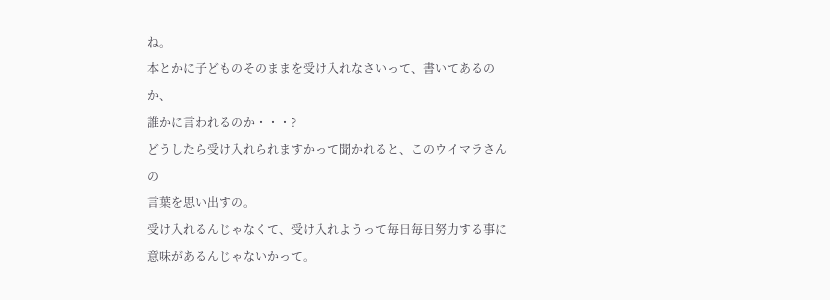ね。
本とかに子どものそのままを受け入れなさいって、書いてあるのか、
誰かに言われるのか・・・?
どうしたら受け入れられますかって聞かれると、このウイマラさんの
言葉を思い出すの。
受け入れるんじゃなくて、受け入れようって毎日毎日努力する事に
意味があるんじゃないかって。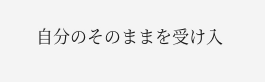自分のそのままを受け入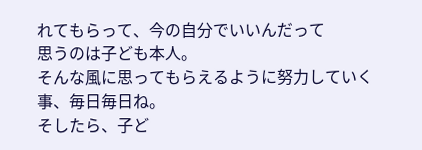れてもらって、今の自分でいいんだって
思うのは子ども本人。
そんな風に思ってもらえるように努力していく事、毎日毎日ね。
そしたら、子ど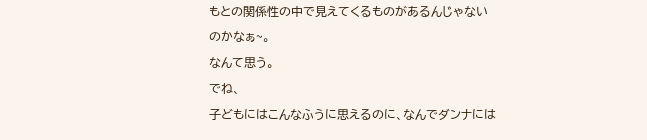もとの関係性の中で見えてくるものがあるんじゃない
のかなぁ~。
なんて思う。
でね、
子どもにはこんなふうに思えるのに、なんでダンナには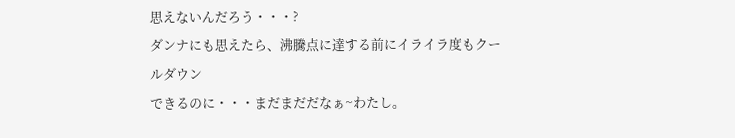思えないんだろう・・・?
ダンナにも思えたら、沸騰点に達する前にイライラ度もクールダウン
できるのに・・・まだまだだなぁ~わたし。